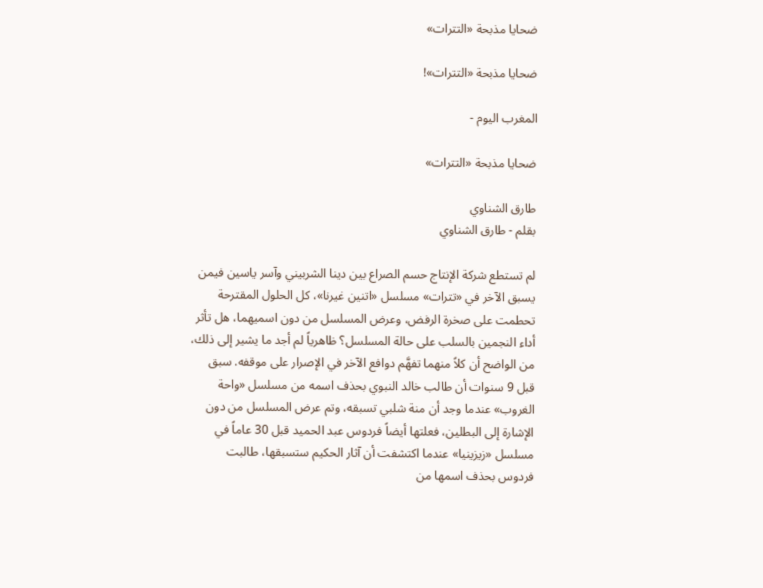ضحايا مذبحة «التترات»

ضحايا مذبحة «التترات»!

المغرب اليوم -

ضحايا مذبحة «التترات»

طارق الشناوي
بقلم - طارق الشناوي

لم تستطع شركة الإنتاج حسم الصراع بين دينا الشربيني وآسر ياسين فيمن يسبق الآخر في «تترات» مسلسل «اتنين غيرنا»، كل الحلول المقترحة تحطمت على صخرة الرفض، وعرض المسلسل من دون اسميهما، هل تأثر أداء النجمين بالسلب على حالة المسلسل؟ ظاهرياً لم أجد ما يشير إلى ذلك، من الواضح أن كلاً منهما تفهَّم دوافع الآخر في الإصرار على موقفه. سبق قبل 9 سنوات أن طالب خالد النبوي بحذف اسمه من مسلسل «واحة الغروب» عندما وجد أن منة شلبي تسبقه، وتم عرض المسلسل من دون الإشارة إلى البطلين، فعلتها أيضاً فردوس عبد الحميد قبل 30 عاماً في مسلسل «زيزينيا» عندما اكتشفت أن آثار الحكيم ستسبقها، طالبت فردوس بحذف اسمها من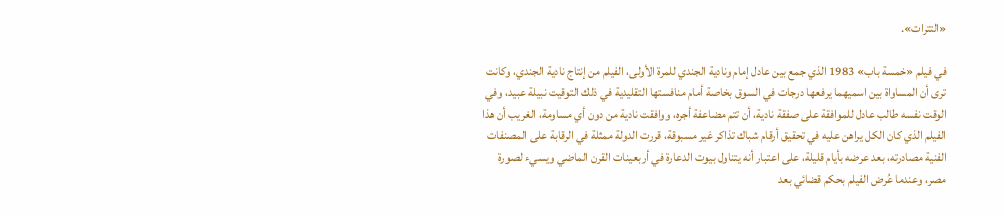«التترات».

في فيلم «خمسة باب» 1983 الذي جمع بين عادل إمام ونادية الجندي للمرة الأولى، الفيلم من إنتاج نادية الجندي، وكانت ترى أن المساواة بين اسميهما يرفعها درجات في السوق بخاصة أمام منافستها التقليدية في ذلك التوقيت نبيلة عبيد، وفي الوقت نفسه طالب عادل للموافقة على صفقة نادية، أن تتم مضاعفة أجره، ووافقت نادية من دون أي مساومة، الغريب أن هذا الفيلم الذي كان الكل يراهن عليه في تحقيق أرقام شباك تذاكر غير مسبوقة، قررت الدولة ممثلة في الرقابة على المصنفات الفنية مصادرته، بعد عرضه بأيام قليلة، على اعتبار أنه يتناول بيوت الدعارة في أربعينات القرن الماضي ويسيء لصورة مصر، وعندما عُرض الفيلم بحكم قضائي بعد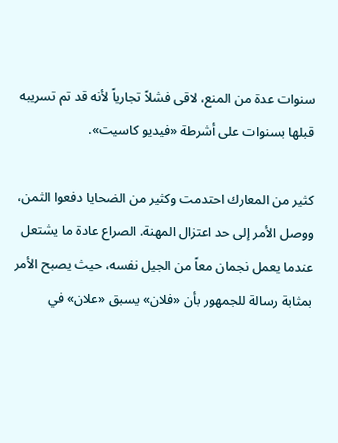سنوات عدة من المنع، لاقى فشلاً تجارياً لأنه قد تم تسريبه قبلها بسنوات على أشرطة «فيديو كاسيت».

كثير من المعارك احتدمت وكثير من الضحايا دفعوا الثمن، ووصل الأمر إلى حد اعتزال المهنة. الصراع عادة ما يشتعل عندما يعمل نجمان معاً من الجيل نفسه، حيث يصبح الأمر بمثابة رسالة للجمهور بأن «فلان» يسبق «علان» في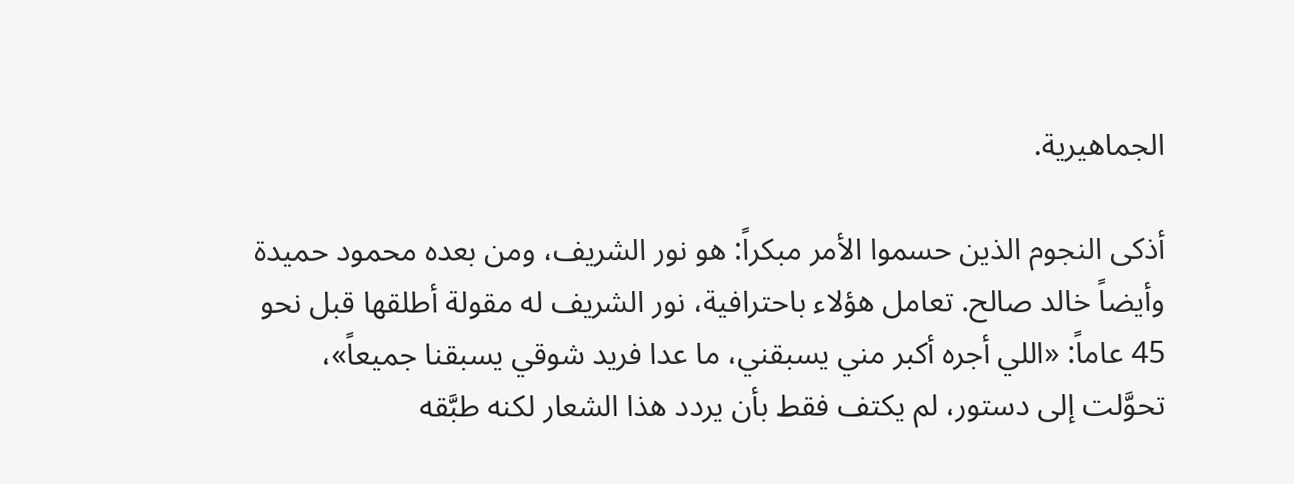الجماهيرية.

أذكى النجوم الذين حسموا الأمر مبكراً: هو نور الشريف، ومن بعده محمود حميدة وأيضاً خالد صالح. تعامل هؤلاء باحترافية، نور الشريف له مقولة أطلقها قبل نحو 45 عاماً: «اللي أجره أكبر مني يسبقني، ما عدا فريد شوقي يسبقنا جميعاً»، تحوَّلت إلى دستور، لم يكتف فقط بأن يردد هذا الشعار لكنه طبَّقه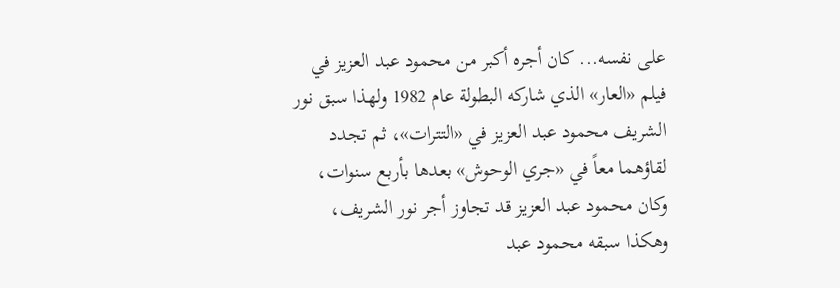على نفسه... كان أجره أكبر من محمود عبد العزيز في فيلم «العار» الذي شاركه البطولة عام 1982 ولهذا سبق نور الشريف محمود عبد العزيز في «التترات»، ثم تجدد لقاؤهما معاً في «جري الوحوش» بعدها بأربع سنوات، وكان محمود عبد العزيز قد تجاوز أجر نور الشريف، وهكذا سبقه محمود عبد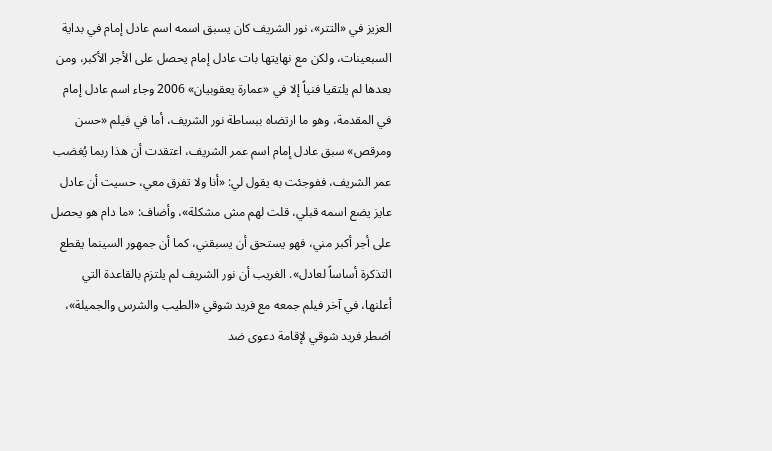العزيز في «التتر»، نور الشريف كان يسبق اسمه اسم عادل إمام في بداية السبعينات، ولكن مع نهايتها بات عادل إمام يحصل على الأجر الأكبر، ومن بعدها لم يلتقيا فنياً إلا في «عمارة يعقوبيان» 2006 وجاء اسم عادل إمام في المقدمة، وهو ما ارتضاه ببساطة نور الشريف، أما في فيلم «حسن ومرقص» سبق عادل إمام اسم عمر الشريف، اعتقدت أن هذا ربما يُغضب عمر الشريف، ففوجئت به يقول لي: «أنا ولا تفرق معي، حسيت أن عادل عايز يضع اسمه قبلي، قلت لهم مش مشكلة»، وأضاف: «ما دام هو يحصل على أجر أكبر مني، فهو يستحق أن يسبقني، كما أن جمهور السينما يقطع التذكرة أساساً لعادل». الغريب أن نور الشريف لم يلتزم بالقاعدة التي أعلنها، في آخر فيلم جمعه مع فريد شوقي «الطيب والشرس والجميلة»، اضطر فريد شوقي لإقامة دعوى ضد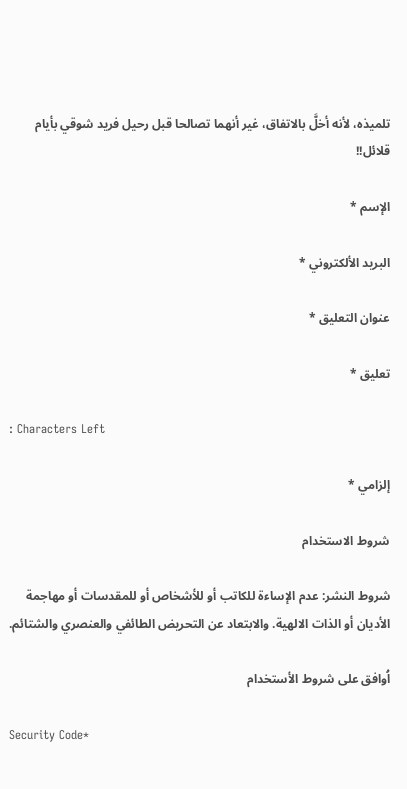تلميذه، لأنه أخلَّ بالاتفاق، غير أنهما تصالحا قبل رحيل فريد شوقي بأيام قلائل!!

الإسم *

البريد الألكتروني *

عنوان التعليق *

تعليق *

: Characters Left

إلزامي *

شروط الاستخدام

شروط النشر: عدم الإساءة للكاتب أو للأشخاص أو للمقدسات أو مهاجمة الأديان أو الذات الالهية. والابتعاد عن التحريض الطائفي والعنصري والشتائم.

اُوافق على شروط الأستخدام

Security Code*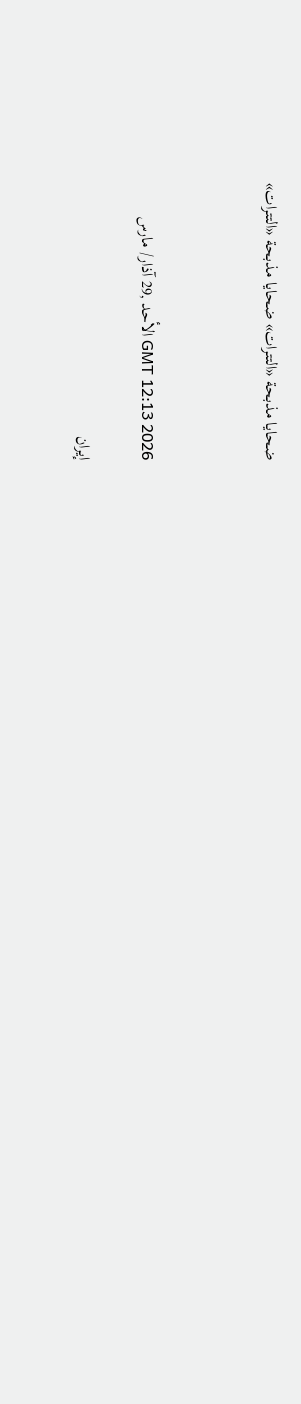ضحايا مذبحة «التترات» ضحايا مذبحة «التترات»



GMT 12:13 2026 الأحد ,29 آذار/ مارس

إيران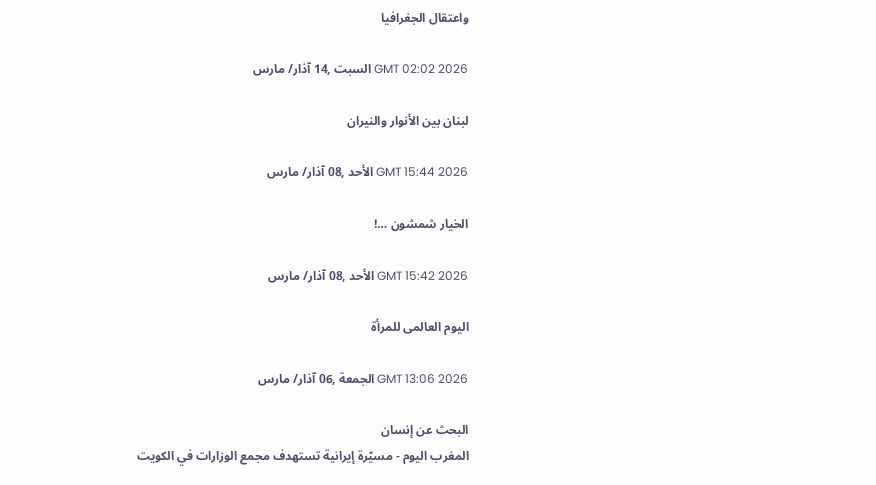واعتقال الجغرافيا

GMT 02:02 2026 السبت ,14 آذار/ مارس

لبنان بين الأنوار والنيران

GMT 15:44 2026 الأحد ,08 آذار/ مارس

الخيار شمشون …!

GMT 15:42 2026 الأحد ,08 آذار/ مارس

اليوم العالمى للمرأة

GMT 13:06 2026 الجمعة ,06 آذار/ مارس

البحث عن إنسان
المغرب اليوم - مسيّرة إيرانية تستهدف مجمع الوزارات في الكويت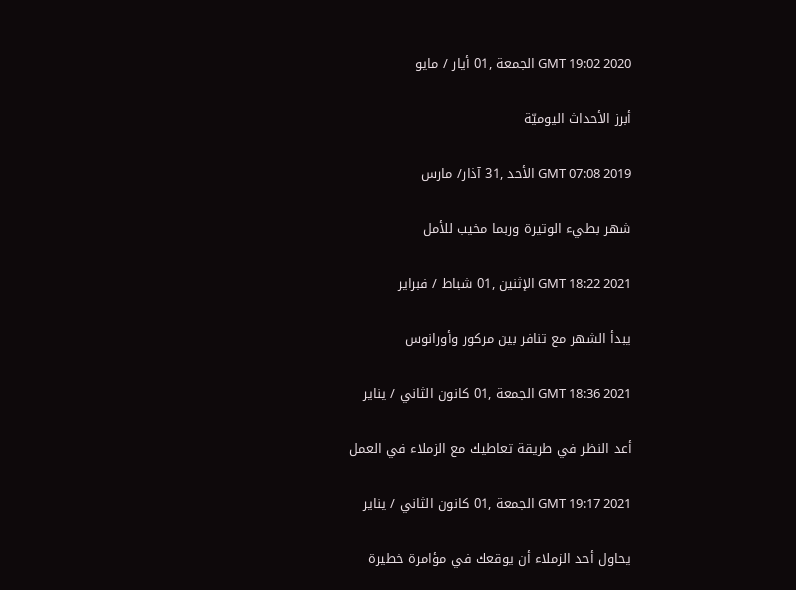GMT 19:02 2020 الجمعة ,01 أيار / مايو

أبرز الأحداث اليوميّة

GMT 07:08 2019 الأحد ,31 آذار/ مارس

شهر بطيء الوتيرة وربما مخيب للأمل

GMT 18:22 2021 الإثنين ,01 شباط / فبراير

يبدأ الشهر مع تنافر بين مركور وأورانوس

GMT 18:36 2021 الجمعة ,01 كانون الثاني / يناير

أعد النظر في طريقة تعاطيك مع الزملاء في العمل

GMT 19:17 2021 الجمعة ,01 كانون الثاني / يناير

يحاول أحد الزملاء أن يوقعك في مؤامرة خطيرة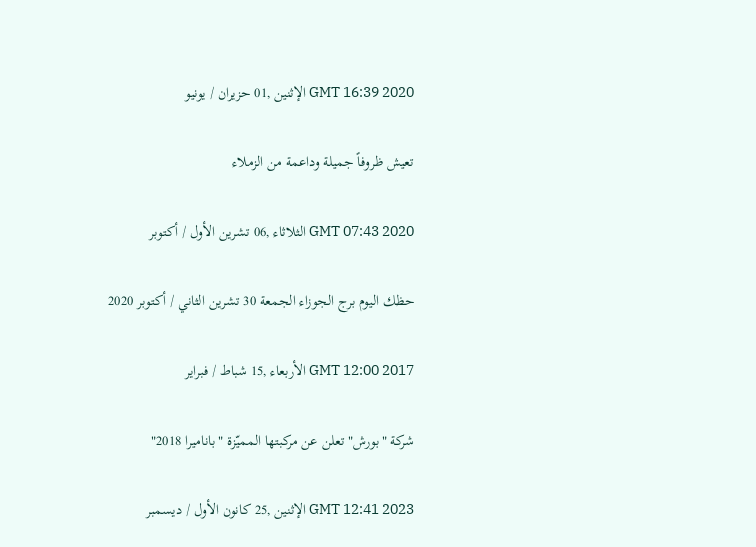GMT 16:39 2020 الإثنين ,01 حزيران / يونيو

تعيش ظروفاً جميلة وداعمة من الزملاء

GMT 07:43 2020 الثلاثاء ,06 تشرين الأول / أكتوبر

حظك اليوم برج الجوزاء الجمعة 30 تشرين الثاني / أكتوبر 2020

GMT 12:00 2017 الأربعاء ,15 شباط / فبراير

شركة "بورش" تعلن عن مركبتها المميّزة "باناميرا 2018"

GMT 12:41 2023 الإثنين ,25 كانون الأول / ديسمبر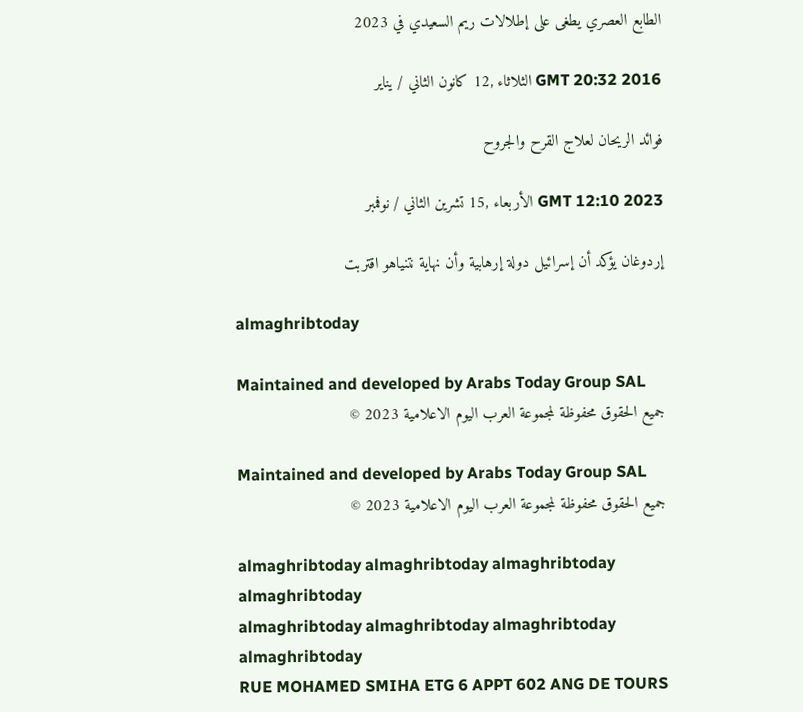الطابع العصري يطغى على إطلالات ريم السعيدي في 2023

GMT 20:32 2016 الثلاثاء ,12 كانون الثاني / يناير

فوائد الريحان لعلاج القرح والجروح

GMT 12:10 2023 الأربعاء ,15 تشرين الثاني / نوفمبر

إردوغان يؤكد أن إسرائيل دولة إرهابية وأن نهاية نتنياهو اقتربت

almaghribtoday

Maintained and developed by Arabs Today Group SAL
جميع الحقوق محفوظة لمجموعة العرب اليوم الاعلامية 2023 ©

Maintained and developed by Arabs Today Group SAL
جميع الحقوق محفوظة لمجموعة العرب اليوم الاعلامية 2023 ©

almaghribtoday almaghribtoday almaghribtoday almaghribtoday
almaghribtoday almaghribtoday almaghribtoday
almaghribtoday
RUE MOHAMED SMIHA ETG 6 APPT 602 ANG DE TOURS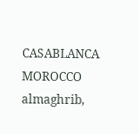CASABLANCA MOROCCO
almaghrib,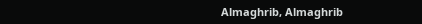Almaghrib, Almaghrib